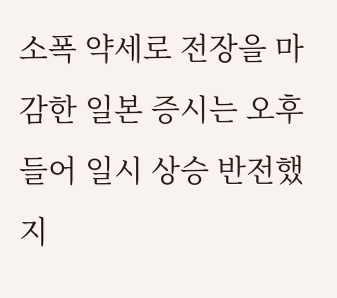소폭 약세로 전장을 마감한 일본 증시는 오후 들어 일시 상승 반전했지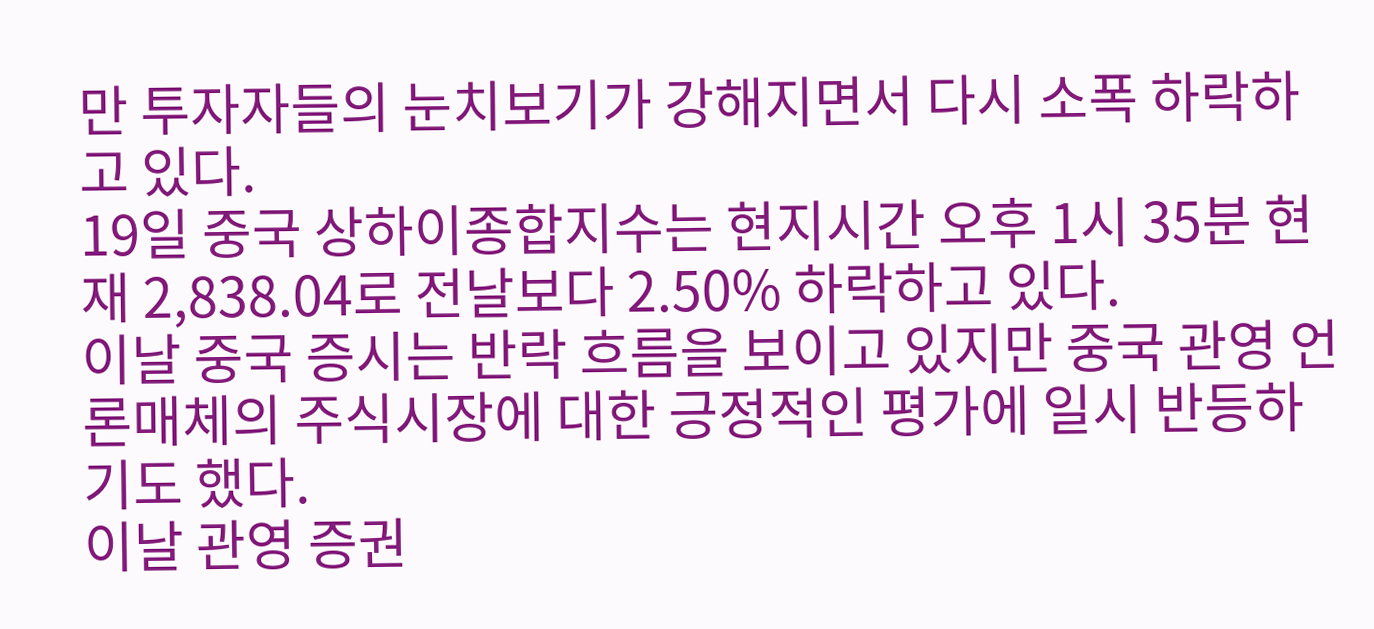만 투자자들의 눈치보기가 강해지면서 다시 소폭 하락하고 있다.
19일 중국 상하이종합지수는 현지시간 오후 1시 35분 현재 2,838.04로 전날보다 2.50% 하락하고 있다.
이날 중국 증시는 반락 흐름을 보이고 있지만 중국 관영 언론매체의 주식시장에 대한 긍정적인 평가에 일시 반등하기도 했다.
이날 관영 증권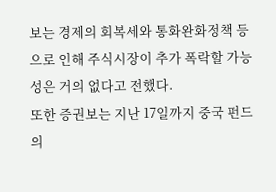보는 경제의 회복세와 통화완화정책 등으로 인해 주식시장이 추가 폭락할 가능성은 거의 없다고 전했다.
또한 증권보는 지난 17일까지 중국 펀드의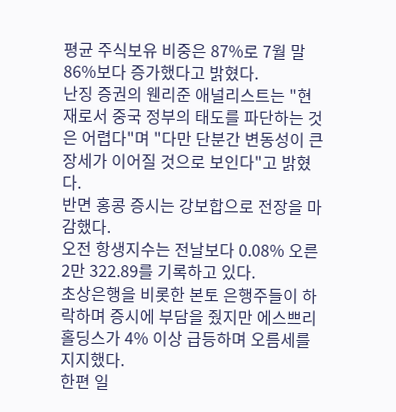평균 주식보유 비중은 87%로 7월 말 86%보다 증가했다고 밝혔다.
난징 증권의 웬리준 애널리스트는 "현재로서 중국 정부의 태도를 파단하는 것은 어렵다"며 "다만 단분간 변동성이 큰 장세가 이어질 것으로 보인다"고 밝혔다.
반면 홍콩 증시는 강보합으로 전장을 마감했다.
오전 항생지수는 전날보다 0.08% 오른 2만 322.89를 기록하고 있다.
초상은행을 비롯한 본토 은행주들이 하락하며 증시에 부담을 줬지만 에스쁘리 홀딩스가 4% 이상 급등하며 오름세를 지지했다.
한편 일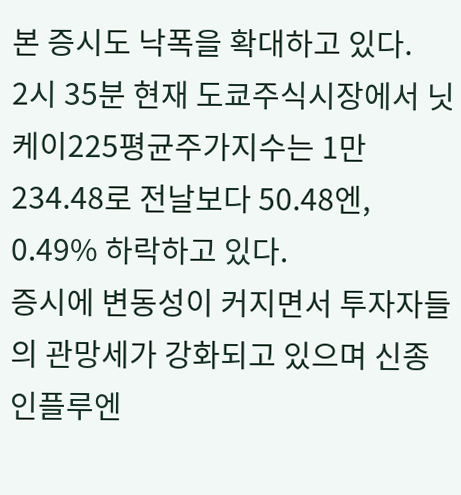본 증시도 낙폭을 확대하고 있다.
2시 35분 현재 도쿄주식시장에서 닛케이225평균주가지수는 1만 234.48로 전날보다 50.48엔, 0.49% 하락하고 있다.
증시에 변동성이 커지면서 투자자들의 관망세가 강화되고 있으며 신종 인플루엔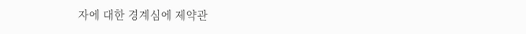자에 대한 경계심에 제약관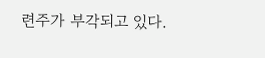련주가 부각되고 있다.